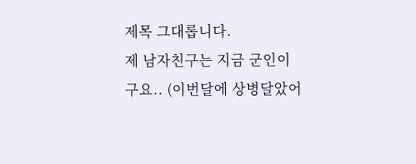제목 그대롭니다.
제 남자친구는 지금 군인이구요.. (이번달에 상병달았어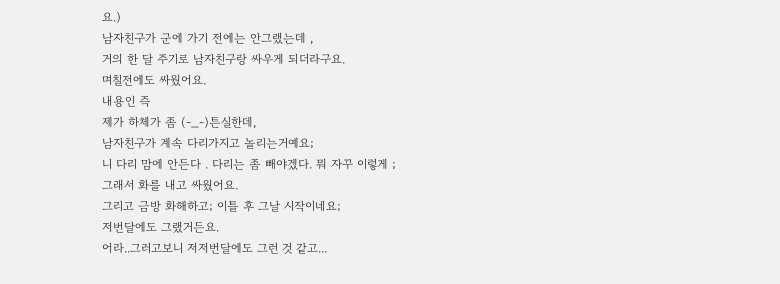요.)
남자친구가 군에 가기 전에는 안그랬는데 ,
거의 한 달 주기로 남자친구랑 싸우게 되더라구요.
며칠전에도 싸웠어요.
내용인 즉
제가 하체가 좀 (-_-)튼실한데,
남자친구가 계속 다리가지고 놀리는거예요;
니 다리 맘에 안든다 . 다리는 좀 빼야겠다. 뭐 자꾸 이렇게 ;
그래서 화를 내고 싸웠어요.
그리고 금방 화해하고; 이틀 후 그날 시작이네요;
저번달에도 그랬거든요.
어라..그러고보니 저저번달에도 그런 것 같고...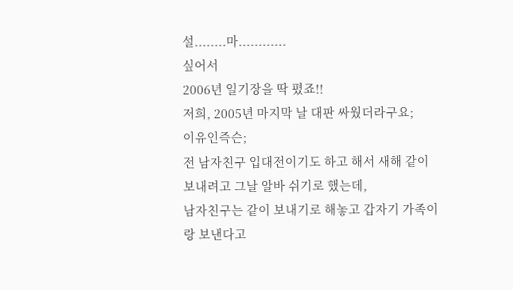설........마............
싶어서
2006년 일기장을 딱 폈죠!!
저희, 2005년 마지막 날 대판 싸웠더라구요;
이유인즉슨;
전 남자친구 입대전이기도 하고 해서 새해 같이 보내려고 그날 알바 쉬기로 했는데,
남자친구는 같이 보내기로 해놓고 갑자기 가족이랑 보낸다고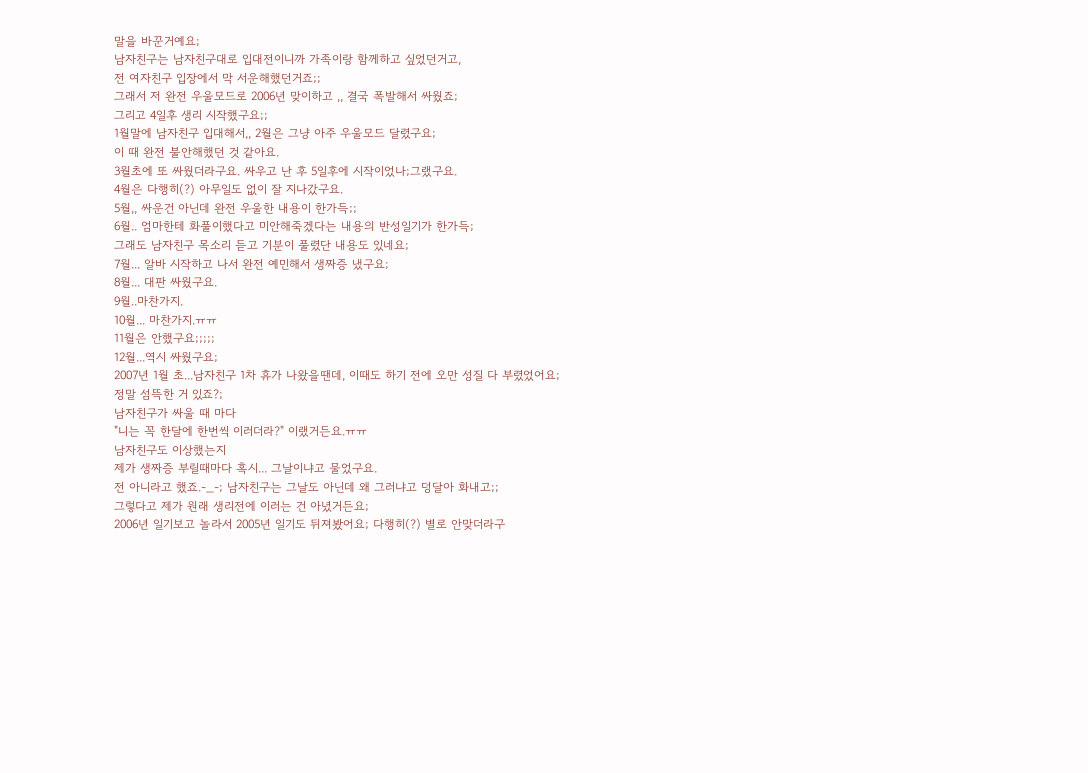말을 바꾼거예요;
남자친구는 남자친구대로 입대전이니까 가족이랑 함께하고 싶었던거고,
전 여자친구 입장에서 막 서운해했던거죠;;
그래서 저 완전 우울모드로 2006년 맞이하고 ,, 결국 폭발해서 싸웠죠;
그리고 4일후 생리 시작했구요;;
1월말에 남자친구 입대해서,, 2월은 그냥 아주 우울모드 달렸구요;
이 때 완전 불안해했던 것 같아요.
3월초에 또 싸웠더라구요. 싸우고 난 후 5일후에 시작이었나;그랬구요.
4월은 다행히(?) 아무일도 없이 잘 지나갔구요.
5월,, 싸운건 아닌데 완전 우울한 내용이 한가득;;
6월.. 엄마한테 화풀이했다고 미안해죽겠다는 내용의 반성일기가 한가득;
그래도 남자친구 목소리 듣고 기분이 풀렸단 내용도 있네요;
7월... 알바 시작하고 나서 완전 예민해서 생짜증 냈구요;
8월... 대판 싸웠구요.
9월..마찬가지.
10월... 마찬가지.ㅠㅠ
11월은 안했구요;;;;;
12월...역시 싸웠구요;
2007년 1월 초...남자친구 1차 휴가 나왔을땐데, 이때도 하기 전에 오만 성질 다 부렸었어요;
정말 섬뜩한 거 있죠?;
남자친구가 싸울 때 마다
"니는 꼭 한달에 한번씩 이러더라?" 이랬거든요.ㅠㅠ
남자친구도 이상했는지
제가 생짜증 부릴때마다 혹시... 그날이냐고 물었구요.
전 아니라고 했죠.-_-; 남자친구는 그날도 아닌데 왜 그러냐고 덩달아 화내고;;
그렇다고 제가 원래 생리전에 이러는 건 아녔거든요;
2006년 일기보고 놀라서 2005년 일기도 뒤져봤어요; 다행히(?) 별로 안맞더라구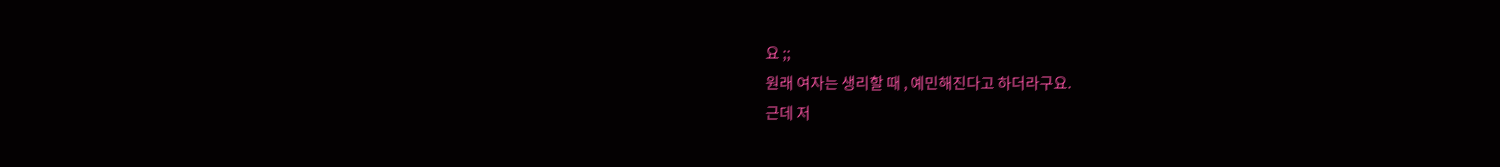요 ;;
원래 여자는 생리할 때 , 예민해진다고 하더라구요.
근데 저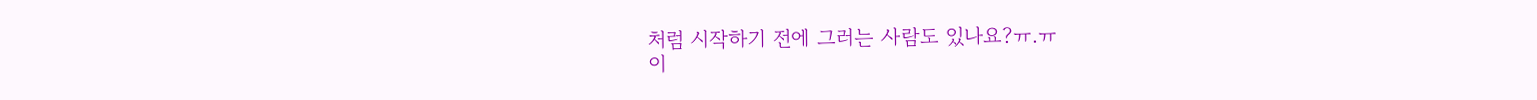처럼 시작하기 전에 그러는 사람도 있나요?ㅠ.ㅠ
이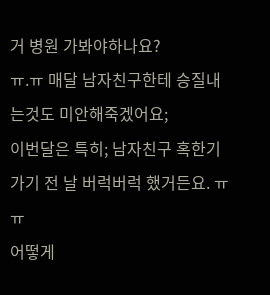거 병원 가봐야하나요?
ㅠ.ㅠ 매달 남자친구한테 승질내는것도 미안해죽겠어요;
이번달은 특히; 남자친구 혹한기 가기 전 날 버럭버럭 했거든요. ㅠㅠ
어떻게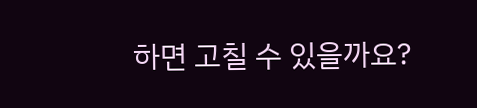하면 고칠 수 있을까요?